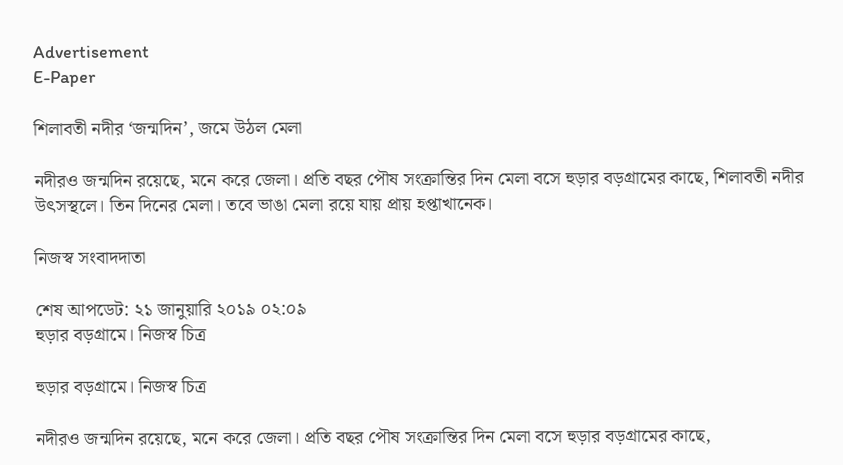Advertisement
E-Paper

শিলাবতী নদীর ‘জন্মদিন’, জমে উঠল মেলা

নদীরও জন্মদিন রয়েছে, মনে করে জেলা। প্রতি বছর পৌষ সংক্রান্তির দিন মেলা বসে হুড়ার বড়গ্রামের কাছে, শিলাবতী নদীর উৎসস্থলে। তিন দিনের মেলা। তবে ভাঙা মেলা রয়ে যায় প্রায় হপ্তাখানেক।

নিজস্ব সংবাদদাতা

শেষ আপডেট: ২১ জানুয়ারি ২০১৯ ০২:০৯
হুড়ার বড়গ্রামে। নিজস্ব চিত্র

হুড়ার বড়গ্রামে। নিজস্ব চিত্র

নদীরও জন্মদিন রয়েছে, মনে করে জেলা। প্রতি বছর পৌষ সংক্রান্তির দিন মেলা বসে হুড়ার বড়গ্রামের কাছে,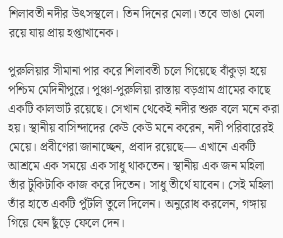শিলাবতী নদীর উৎসস্থলে। তিন দিনের মেলা। তবে ভাঙা মেলা রয়ে যায় প্রায় হপ্তাখানেক।

পুরুলিয়ার সীমানা পার করে শিলাবতী চলে গিয়েছে বাঁকুড়া হয়ে পশ্চিম মেদিনীপুরে। পুঞ্চা-পুরুলিয়া রাস্তায় বড়গ্রাম গ্রামের কাছে একটি কালভার্ট রয়েছে। সেখান থেকেই নদীর শুরু বলে মনে করা হয়। স্থানীয় বাসিন্দাদের কেউ কেউ মনে করেন, নদী পরিবারেরই মেয়ে। প্রবীণেরা জানাচ্ছেন, প্রবাদ রয়েছে— এখানে একটি আশ্রমে এক সময়ে এক সাধু থাকতেন। স্থানীয় এক জন মহিলা তাঁর টুকিটাকি কাজ করে দিতেন। সাধু তীর্থে যাবেন। সেই মহিলা তাঁর হাতে একটি পুঁটলি তুলে দিলেন। অনুরোধ করলেন, গঙ্গায় গিয়ে যেন ছুঁড়ে ফেলে দেন।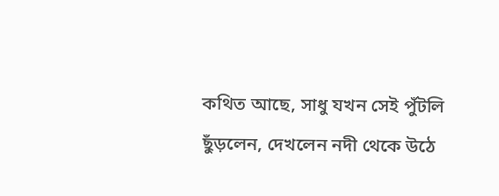কথিত আছে, সাধু যখন সেই পুঁটলি ছুঁড়লেন, দেখলেন নদী থেকে উঠে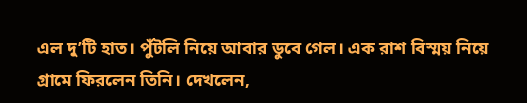এল দু’টি হাত। পুঁটলি নিয়ে আবার ডুবে গেল। এক রাশ বিস্ময় নিয়ে গ্রামে ফিরলেন তিনি। দেখলেন,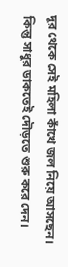দূর থেকে সেই মহিলা কাঁখে জল নিয়ে আসছেন। কিন্তু সাধুর ডাকতেই দৌড়তে শুরু করে দেন।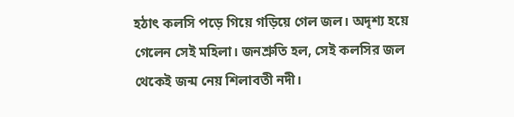হঠাৎ কলসি পড়ে গিয়ে গড়িয়ে গেল জল। অদৃশ্য হয়ে গেলেন সেই মহিলা। জনশ্রুতি হল, সেই কলসির জল থেকেই জন্ম নেয় শিলাবতী নদী।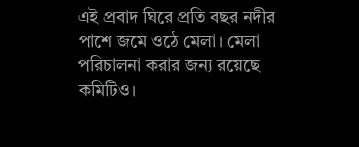এই প্রবাদ ঘিরে প্রতি বছর নদীর পাশে জমে ওঠে মেলা। মেলা পরিচালনা করার জন্য রয়েছে কমিটিও।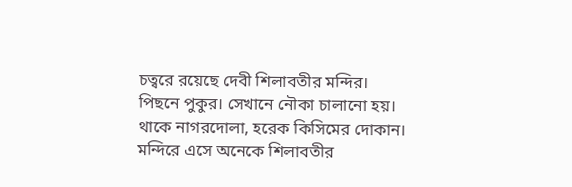চত্বরে রয়েছে দেবী শিলাবতীর মন্দির। পিছনে পুকুর। সেখানে নৌকা চালানো হয়। থাকে নাগরদোলা, হরেক কিসিমের দোকান। মন্দিরে এসে অনেকে শিলাবতীর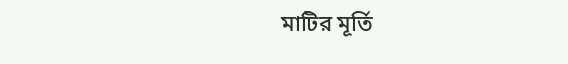মাটির মূর্তি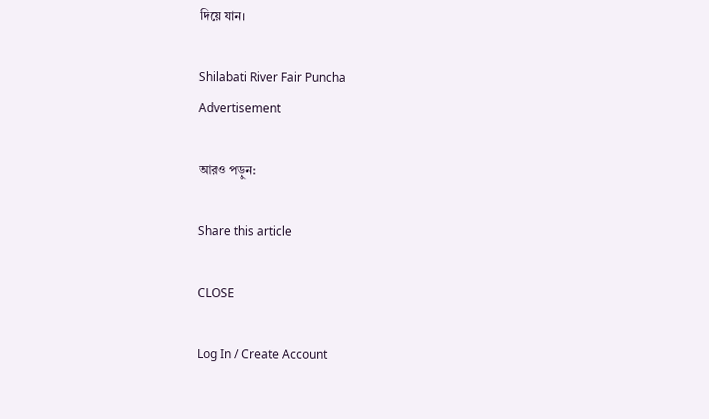দিয়ে যান।

Shilabati River Fair Puncha
Advertisement

আরও পড়ুন:

Share this article

CLOSE

Log In / Create Account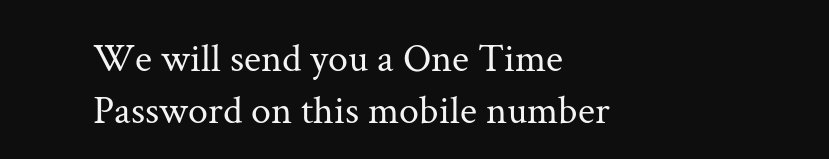We will send you a One Time Password on this mobile number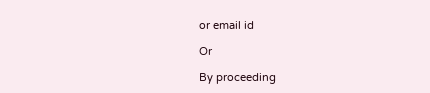or email id

Or

By proceeding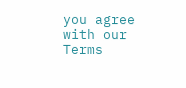you agree with our Terms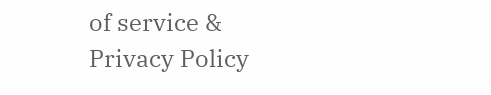of service & Privacy Policy